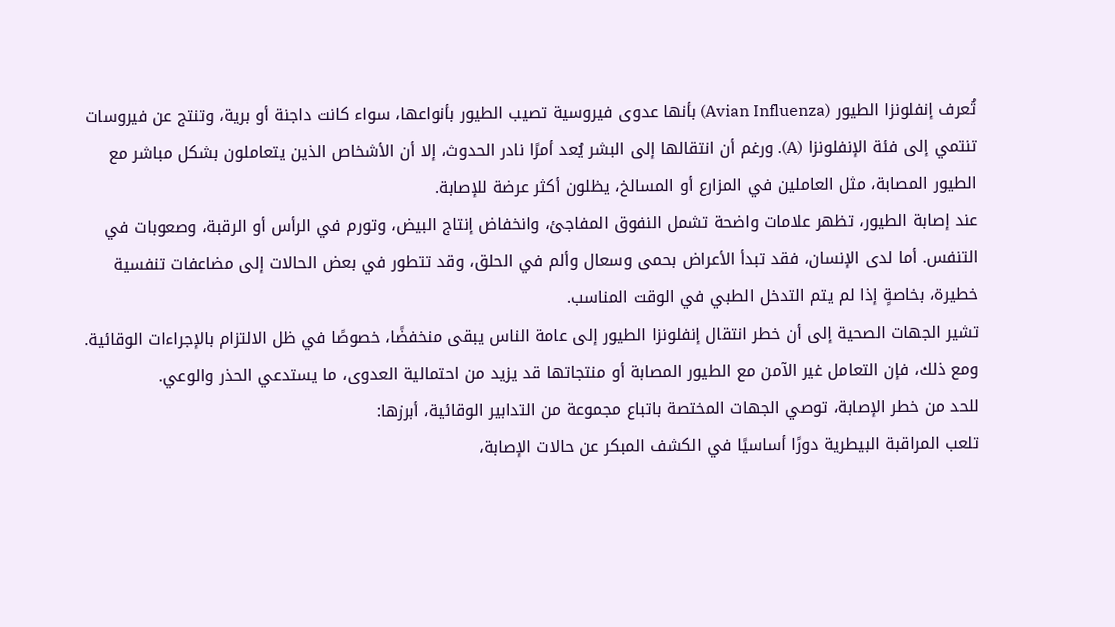تُعرف إنفلونزا الطيور (Avian Influenza) بأنها عدوى فيروسية تصيب الطيور بأنواعها، سواء كانت داجنة أو برية، وتنتج عن فيروسات تنتمي إلى فئة الإنفلونزا (A). ورغم أن انتقالها إلى البشر يُعد أمرًا نادر الحدوث، إلا أن الأشخاص الذين يتعاملون بشكل مباشر مع الطيور المصابة، مثل العاملين في المزارع أو المسالخ، يظلون أكثر عرضة للإصابة.
عند إصابة الطيور، تظهر علامات واضحة تشمل النفوق المفاجئ، وانخفاض إنتاج البيض، وتورم في الرأس أو الرقبة، وصعوبات في التنفس. أما لدى الإنسان، فقد تبدأ الأعراض بحمى وسعال وألم في الحلق، وقد تتطور في بعض الحالات إلى مضاعفات تنفسية خطيرة، بخاصةٍ إذا لم يتم التدخل الطبي في الوقت المناسب.
تشير الجهات الصحية إلى أن خطر انتقال إنفلونزا الطيور إلى عامة الناس يبقى منخفضًا، خصوصًا في ظل الالتزام بالإجراءات الوقائية. ومع ذلك، فإن التعامل غير الآمن مع الطيور المصابة أو منتجاتها قد يزيد من احتمالية العدوى، ما يستدعي الحذر والوعي.
للحد من خطر الإصابة، توصي الجهات المختصة باتباع مجموعة من التدابير الوقائية، أبرزها:
تلعب المراقبة البيطرية دورًا أساسيًا في الكشف المبكر عن حالات الإصابة،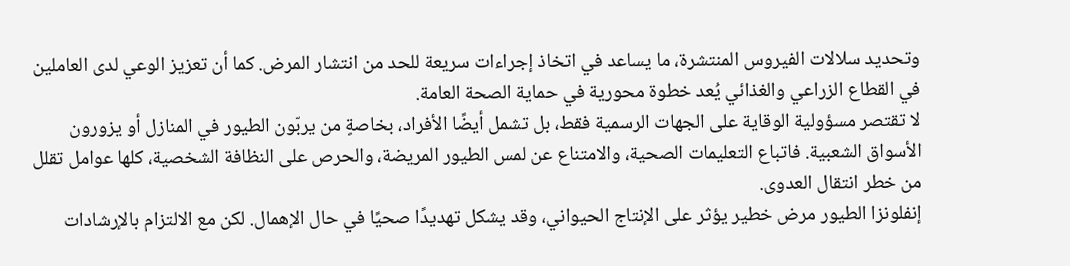وتحديد سلالات الفيروس المنتشرة، ما يساعد في اتخاذ إجراءات سريعة للحد من انتشار المرض. كما أن تعزيز الوعي لدى العاملين في القطاع الزراعي والغذائي يُعد خطوة محورية في حماية الصحة العامة.
لا تقتصر مسؤولية الوقاية على الجهات الرسمية فقط، بل تشمل أيضًا الأفراد، بخاصةٍ من يربّون الطيور في المنازل أو يزورون الأسواق الشعبية. فاتباع التعليمات الصحية، والامتناع عن لمس الطيور المريضة، والحرص على النظافة الشخصية، كلها عوامل تقلل من خطر انتقال العدوى.
إنفلونزا الطيور مرض خطير يؤثر على الإنتاج الحيواني، وقد يشكل تهديدًا صحيًا في حال الإهمال. لكن مع الالتزام بالإرشادات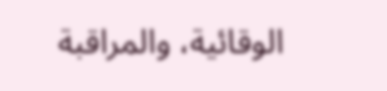الوقائية، والمراقبة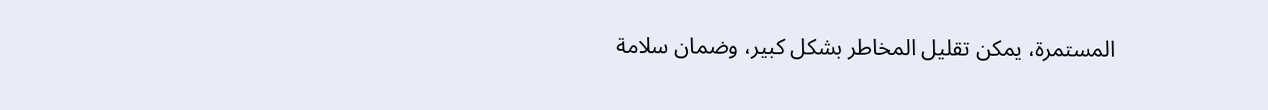المستمرة، يمكن تقليل المخاطر بشكل كبير، وضمان سلامة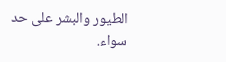الطيور والبشر على حد سواء.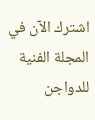اشترك الآن في المجلة الفنية للدواجن